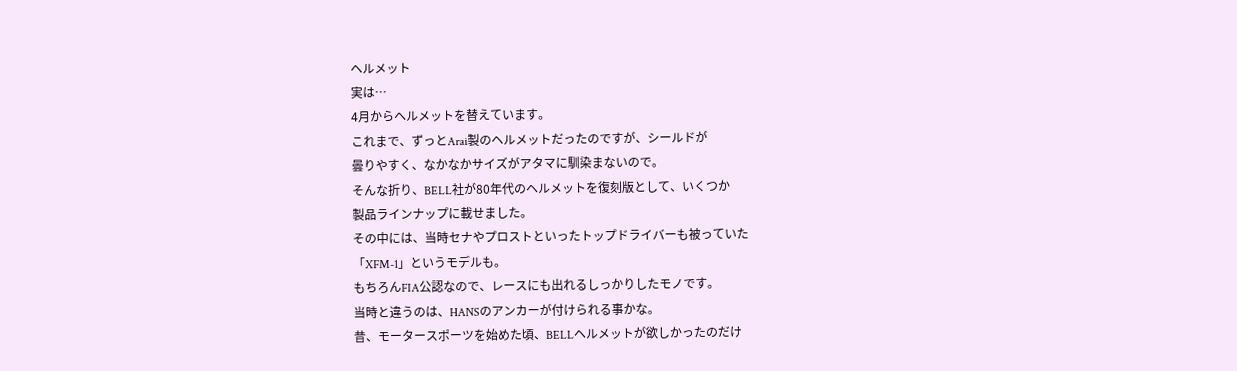ヘルメット
実は…
4月からヘルメットを替えています。
これまで、ずっとArai製のヘルメットだったのですが、シールドが
曇りやすく、なかなかサイズがアタマに馴染まないので。
そんな折り、BELL社が80年代のヘルメットを復刻版として、いくつか
製品ラインナップに載せました。
その中には、当時セナやプロストといったトップドライバーも被っていた
「XFM-1」というモデルも。
もちろんFIA公認なので、レースにも出れるしっかりしたモノです。
当時と違うのは、HANSのアンカーが付けられる事かな。
昔、モータースポーツを始めた頃、BELLヘルメットが欲しかったのだけ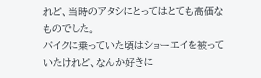れど、当時のアタシにとってはとても高価なものでした。
バイクに乗っていた頃はショーエイを被っていたけれど、なんか好きに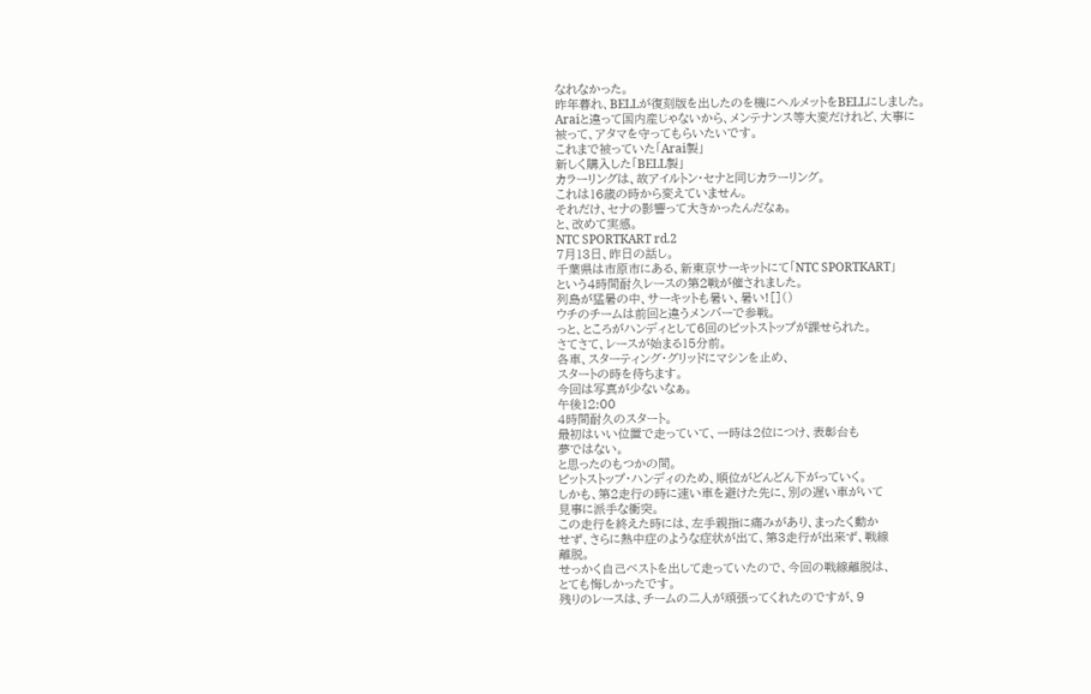なれなかった。
昨年暮れ、BELLが復刻版を出したのを機にヘルメットをBELLにしました。
Araiと違って国内産じゃないから、メンテナンス等大変だけれど、大事に
被って、アタマを守ってもらいたいです。
これまで被っていた「Arai製」
新しく購入した「BELL製」
カラーリングは、故アイルトン・セナと同じカラーリング。
これは16歳の時から変えていません。
それだけ、セナの影響って大きかったんだなぁ。
と、改めて実感。
NTC SPORTKART rd.2
7月13日、昨日の話し。
千葉県は市原市にある、新東京サーキットにて「NTC SPORTKART」
という4時間耐久レースの第2戦が催されました。
列島が猛暑の中、サーキットも暑い、暑い![]()
ウチのチームは前回と違うメンバーで参戦。
っと、ところがハンディとして6回のピットストップが課せられた。
さてさて、レースが始まる15分前。
各車、スターティング・グリッドにマシンを止め、
スタートの時を待ちます。
今回は写真が少ないなぁ。
午後12:00
4時間耐久のスタート。
最初はいい位置で走っていて、一時は2位につけ、表彰台も
夢ではない。
と思ったのもつかの間。
ピットストップ・ハンディのため、順位がどんどん下がっていく。
しかも、第2走行の時に速い車を避けた先に、別の遅い車がいて
見事に派手な衝突。
この走行を終えた時には、左手親指に痛みがあり、まったく動か
せず、さらに熱中症のような症状が出て、第3走行が出来ず、戦線
離脱。
せっかく自己ベストを出して走っていたので、今回の戦線離脱は、
とても悔しかったです。
残りのレースは、チームの二人が頑張ってくれたのですが、9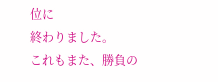位に
終わりました。
これもまた、勝負の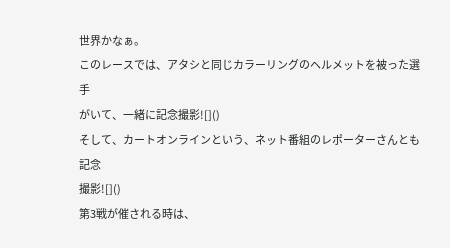世界かなぁ。
このレースでは、アタシと同じカラーリングのヘルメットを被った選手
がいて、一緒に記念撮影![]()
そして、カートオンラインという、ネット番組のレポーターさんとも記念
撮影![]()
第3戦が催される時は、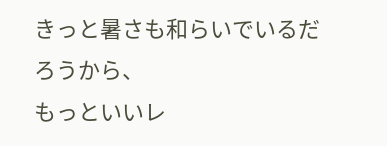きっと暑さも和らいでいるだろうから、
もっといいレ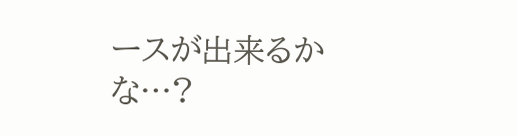ースが出来るかな…?